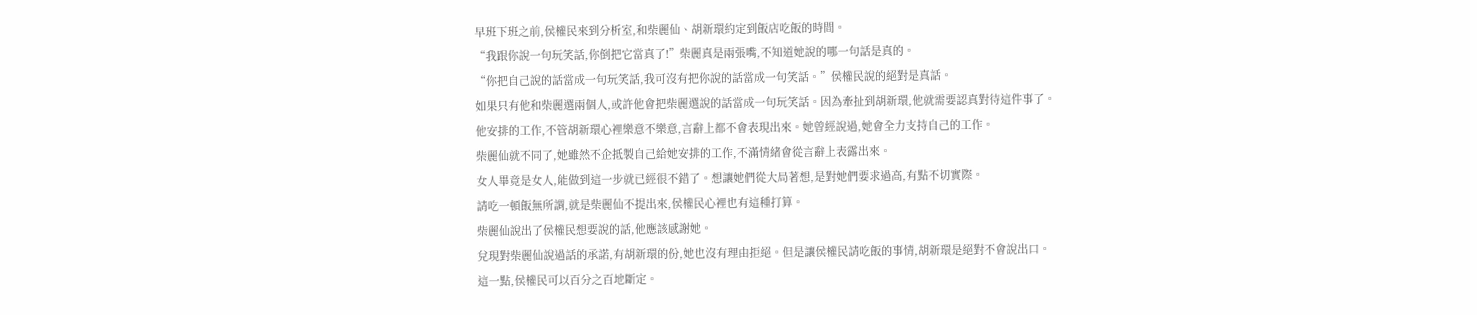早班下班之前,侯權民來到分析室,和柴麗仙、胡新環約定到飯店吃飯的時間。
“我跟你說一句玩笑話,你倒把它當真了!”柴麗真是兩張嘴,不知道她說的哪一句話是真的。
“你把自己說的話當成一句玩笑話,我可沒有把你說的話當成一句笑話。”侯權民說的絕對是真話。
如果只有他和柴麗選兩個人,或許他會把柴麗選說的話當成一句玩笑話。因為牽扯到胡新環,他就需要認真對待這件事了。
他安排的工作,不管胡新環心裡樂意不樂意,言辭上都不會表現出來。她曾經說過,她會全力支持自己的工作。
柴麗仙就不同了,她雖然不企抵製自己給她安排的工作,不滿情緒會從言辭上表露出來。
女人畢竟是女人,能做到這一步就已經很不錯了。想讓她們從大局著想,是對她們要求過高,有點不切實際。
請吃一頓飯無所謂,就是柴麗仙不提出來,侯權民心裡也有這種打算。
柴麗仙說出了侯權民想要說的話,他應該感謝她。
兌現對柴麗仙說過話的承諾,有胡新環的份,她也沒有理由拒絕。但是讓侯權民請吃飯的事情,胡新環是絕對不會說出口。
這一點,侯權民可以百分之百地斷定。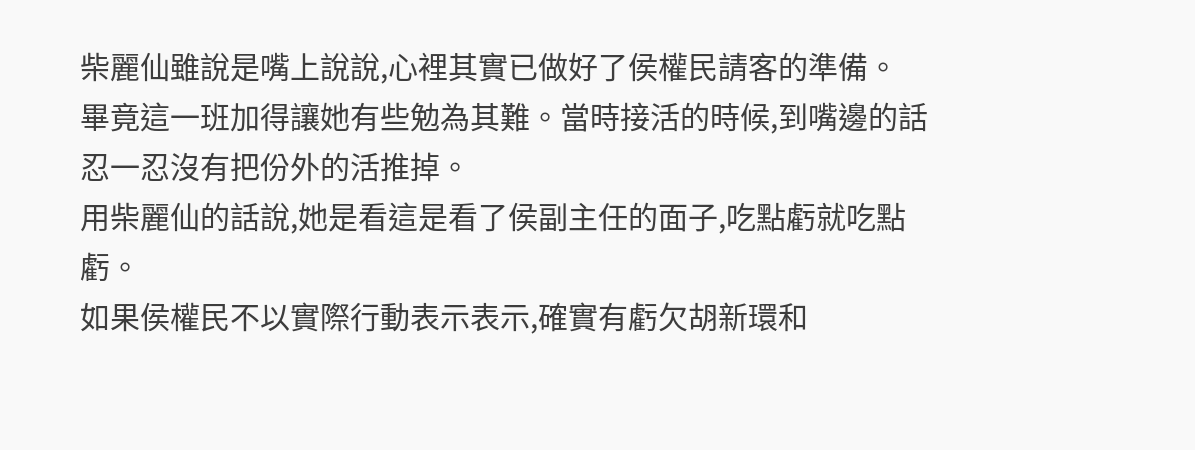柴麗仙雖說是嘴上說說,心裡其實已做好了侯權民請客的準備。
畢竟這一班加得讓她有些勉為其難。當時接活的時候,到嘴邊的話忍一忍沒有把份外的活推掉。
用柴麗仙的話說,她是看這是看了侯副主任的面子,吃點虧就吃點虧。
如果侯權民不以實際行動表示表示,確實有虧欠胡新環和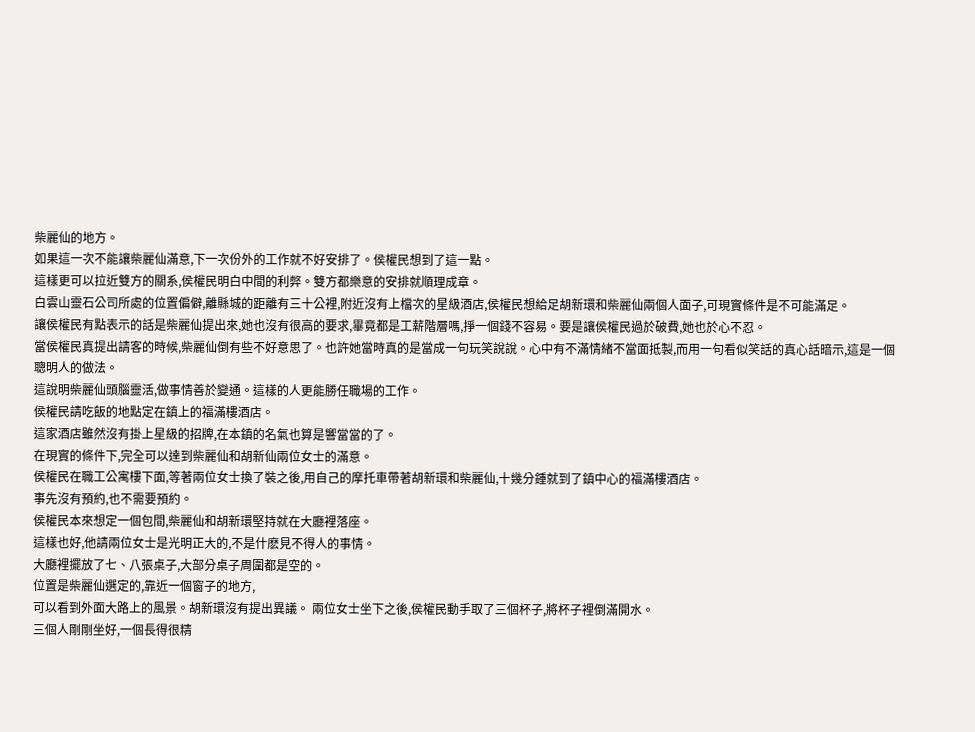柴麗仙的地方。
如果這一次不能讓柴麗仙滿意,下一次份外的工作就不好安排了。侯權民想到了這一點。
這樣更可以拉近雙方的關系,侯權民明白中間的利弊。雙方都樂意的安排就順理成章。
白雲山靈石公司所處的位置偏僻,離縣城的距離有三十公裡,附近沒有上檔次的星級酒店,侯權民想給足胡新環和柴麗仙兩個人面子,可現實條件是不可能滿足。
讓侯權民有點表示的話是柴麗仙提出來,她也沒有很高的要求,畢竟都是工薪階層嗎,掙一個錢不容易。要是讓侯權民過於破費,她也於心不忍。
當侯權民真提出請客的時候,柴麗仙倒有些不好意思了。也許她當時真的是當成一句玩笑說說。心中有不滿情緒不當面抵製,而用一句看似笑話的真心話暗示,這是一個聰明人的做法。
這說明柴麗仙頭腦靈活,做事情善於變通。這樣的人更能勝任職場的工作。
侯權民請吃飯的地點定在鎮上的福滿樓酒店。
這家酒店雖然沒有掛上星級的招牌,在本鎮的名氣也算是響當當的了。
在現實的條件下,完全可以達到柴麗仙和胡新仙兩位女士的滿意。
侯權民在職工公寓樓下面,等著兩位女士換了裝之後,用自己的摩托車帶著胡新環和柴麗仙,十幾分鍾就到了鎮中心的福滿樓酒店。
事先沒有預約,也不需要預約。
侯權民本來想定一個包間,柴麗仙和胡新環堅持就在大廳裡落座。
這樣也好,他請兩位女士是光明正大的,不是什麽見不得人的事情。
大廳裡擺放了七、八張桌子,大部分桌子周圍都是空的。
位置是柴麗仙選定的,靠近一個窗子的地方,
可以看到外面大路上的風景。胡新環沒有提出異議。 兩位女士坐下之後,侯權民動手取了三個杯子,將杯子裡倒滿開水。
三個人剛剛坐好,一個長得很精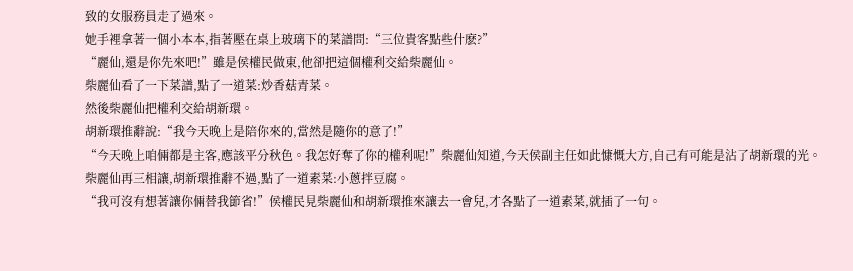致的女服務員走了過來。
她手裡拿著一個小本本,指著壓在桌上玻璃下的菜譜問:“三位貴客點些什麽?”
“麗仙,還是你先來吧!”雖是侯權民做東,他卻把這個權利交給柴麗仙。
柴麗仙看了一下菜譜,點了一道菜:炒香菇青菜。
然後柴麗仙把權利交給胡新環。
胡新環推辭說:“我今天晚上是陪你來的,當然是隨你的意了!”
“今天晚上咱倆都是主客,應該平分秋色。我怎好奪了你的權利呢!”柴麗仙知道,今天侯副主任如此慷慨大方,自己有可能是沾了胡新環的光。
柴麗仙再三相讓,胡新環推辭不過,點了一道素菜:小蔥拌豆腐。
“我可沒有想著讓你倆替我節省!”侯權民見柴麗仙和胡新環推來讓去一會兒,才各點了一道素菜,就插了一句。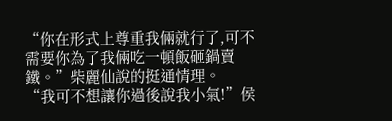“你在形式上尊重我倆就行了,可不需要你為了我倆吃一頓飯砸鍋賣鐵。”柴麗仙說的挺通情理。
“我可不想讓你過後說我小氣!”侯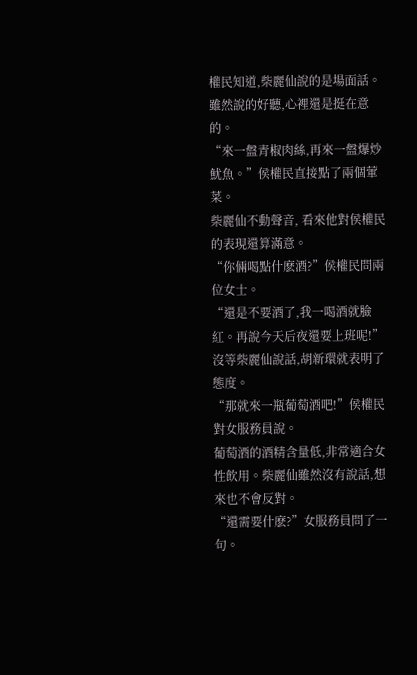權民知道,柴麗仙說的是場面話。雖然說的好聽,心裡還是挺在意的。
“來一盤青椒肉絲,再來一盤爆炒魷魚。”侯權民直接點了兩個葷菜。
柴麗仙不動聲音, 看來他對侯權民的表現還算滿意。
“你倆喝點什麽酒?”侯權民問兩位女士。
“還是不要酒了,我一喝酒就臉紅。再說今天后夜還要上班呢!”沒等柴麗仙說話,胡新環就表明了態度。
“那就來一瓶葡萄酒吧!”侯權民對女服務員說。
葡萄酒的酒精含量低,非常適合女性飲用。柴麗仙雖然沒有說話,想來也不會反對。
“還需要什麽?”女服務員問了一句。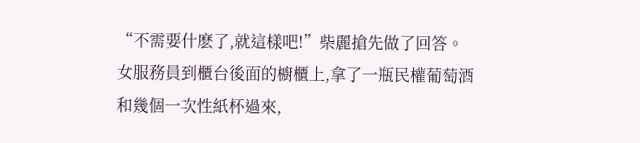“不需要什麽了,就這樣吧!”柴麗搶先做了回答。
女服務員到櫃台後面的櫥櫃上,拿了一瓶民權葡萄酒和幾個一次性紙杯過來,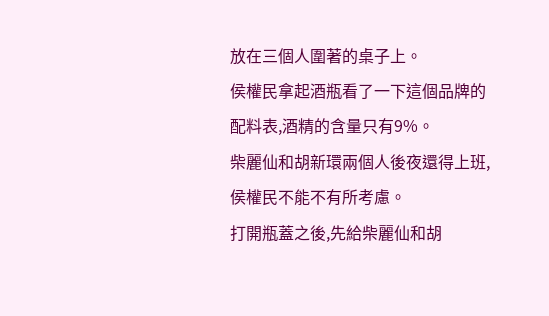放在三個人圍著的桌子上。
侯權民拿起酒瓶看了一下這個品牌的配料表,酒精的含量只有9%。
柴麗仙和胡新環兩個人後夜還得上班,侯權民不能不有所考慮。
打開瓶蓋之後,先給柴麗仙和胡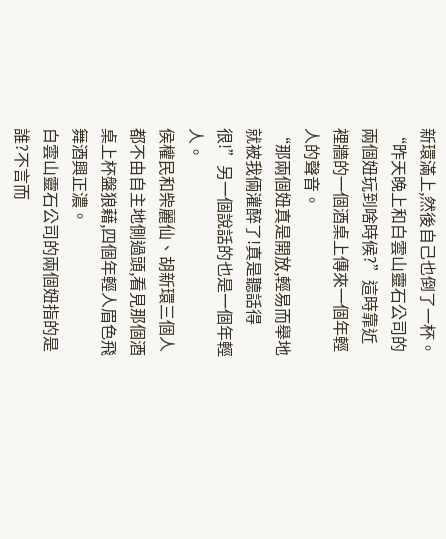新環滿上,然後自己也倒了一杯。
“昨天晚上和白雲山靈石公司的兩個妞玩到啥時候?”這時靠近裡牆的一個酒桌上傳來一個年輕人的聲音。
“那兩個妞真是開放,輕易而舉地就被我倆灌醉了!真是聽話得很!”另一個說話的也是一個年輕人。
侯權民和柴麗仙、胡新環三個人都不由自主地側過頭,看見那個酒桌上杯盤狼藉,四個年輕人眉色飛舞酒興正濃。
白雲山靈石公司的兩個妞指的是誰?不言而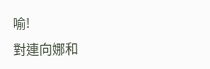喻!
對連向娜和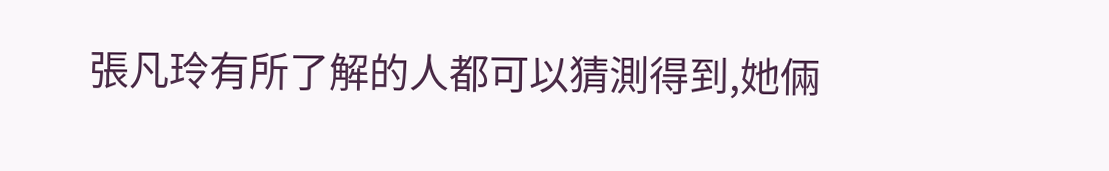張凡玲有所了解的人都可以猜測得到,她倆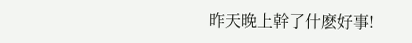昨天晚上幹了什麽好事!